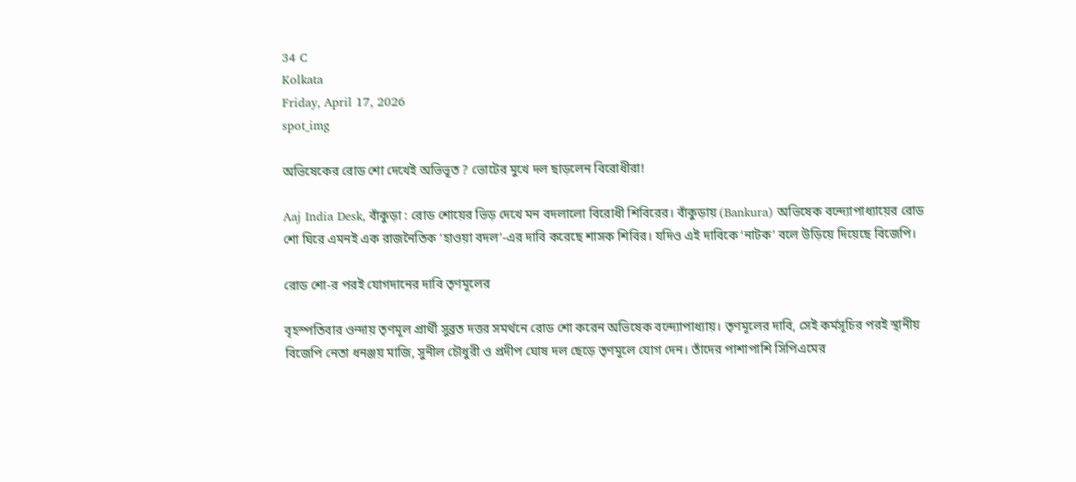34 C
Kolkata
Friday, April 17, 2026
spot_img

অভিষেকের রোড শো দেখেই অভিভূত ? ভোটের মুখে দল ছাড়লেন বিরোধীরা!

Aaj India Desk, বাঁকুড়া : রোড শোয়ের ভিড় দেখে মন বদলালো বিরোধী শিবিরের। বাঁকুড়ায় (Bankura) অভিষেক বন্দ্যোপাধ্যায়ের রোড শো ঘিরে এমনই এক রাজনৈতিক ‘হাওয়া বদল’-এর দাবি করেছে শাসক শিবির। যদিও এই দাবিকে ‘নাটক’ বলে উড়িয়ে দিয়েছে বিজেপি।

রোড শো-র পরই যোগদানের দাবি তৃণমূলের

বৃহস্পতিবার ওন্দায় তৃণমূল প্রার্থী সুব্রত দত্তর সমর্থনে রোড শো করেন অভিষেক বন্দ্যোপাধ্যায়। তৃণমূলের দাবি, সেই কর্মসূচির পরই স্থানীয় বিজেপি নেতা ধনঞ্জয় মাজি, সুনীল চৌধুরী ও প্রদীপ ঘোষ দল ছেড়ে তৃণমূলে যোগ দেন। তাঁদের পাশাপাশি সিপিএমের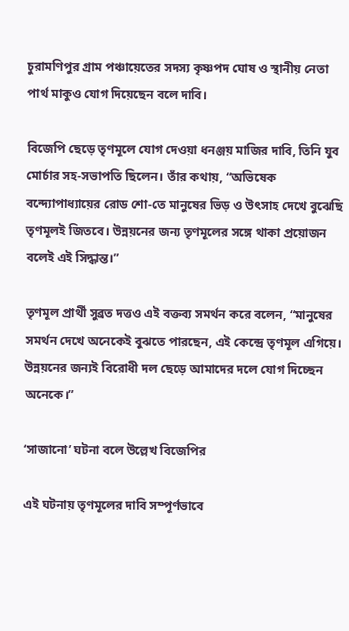চুরামণিপুর গ্রাম পঞ্চায়েতের সদস্য কৃষ্ণপদ ঘোষ ও স্থানীয় নেতা পার্থ মাকুও যোগ দিয়েছেন বলে দাবি।

বিজেপি ছেড়ে তৃণমূলে যোগ দেওয়া ধনঞ্জয় মাজির দাবি, তিনি যুব মোর্চার সহ-সভাপতি ছিলেন। তাঁর কথায়, “অভিষেক বন্দ্যোপাধ্যায়ের রোড শো-তে মানুষের ভিড় ও উৎসাহ দেখে বুঝেছি তৃণমূলই জিতবে। উন্নয়নের জন্য তৃণমূলের সঙ্গে থাকা প্রয়োজন বলেই এই সিদ্ধান্ত।”

তৃণমূল প্রার্থী সুব্রত দত্তও এই বক্তব্য সমর্থন করে বলেন, “মানুষের সমর্থন দেখে অনেকেই বুঝতে পারছেন, এই কেন্দ্রে তৃণমূল এগিয়ে। উন্নয়নের জন্যই বিরোধী দল ছেড়ে আমাদের দলে যোগ দিচ্ছেন অনেকে।”

‘সাজানো’ ঘটনা বলে উল্লেখ বিজেপির

এই ঘটনায় তৃণমূলের দাবি সম্পূর্ণভাবে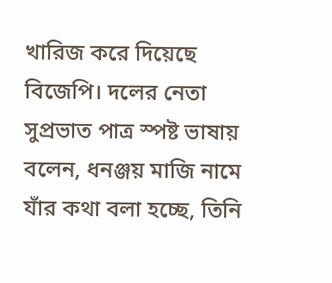খারিজ করে দিয়েছে বিজেপি। দলের নেতা সুপ্রভাত পাত্র স্পষ্ট ভাষায় বলেন, ধনঞ্জয় মাজি নামে যাঁর কথা বলা হচ্ছে, তিনি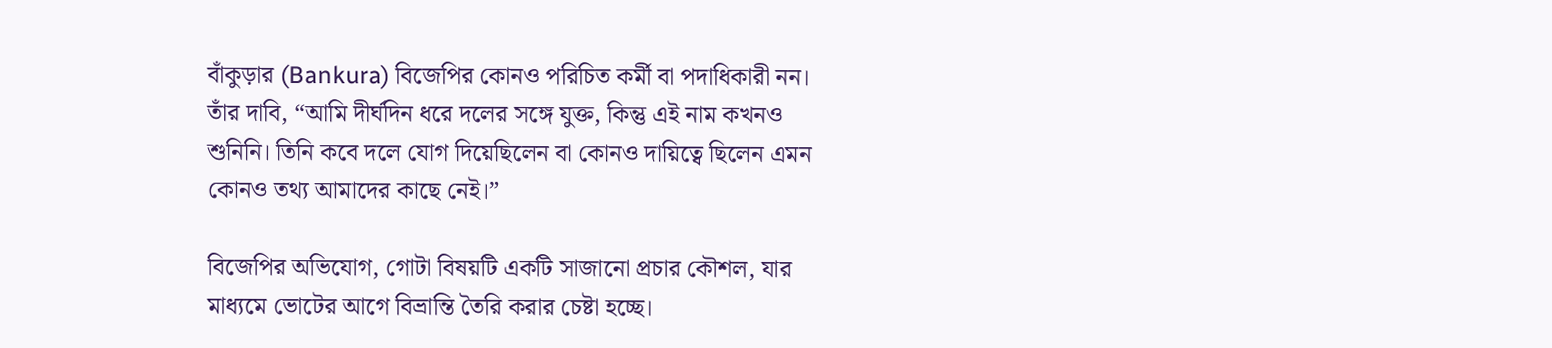বাঁকুড়ার (Bankura) বিজেপির কোনও পরিচিত কর্মী বা পদাধিকারী নন। তাঁর দাবি, “আমি দীর্ঘদিন ধরে দলের সঙ্গে যুক্ত, কিন্তু এই নাম কখনও শুনিনি। তিনি কবে দলে যোগ দিয়েছিলেন বা কোনও দায়িত্বে ছিলেন এমন কোনও তথ্য আমাদের কাছে নেই।”

বিজেপির অভিযোগ, গোটা বিষয়টি একটি সাজানো প্রচার কৌশল, যার মাধ্যমে ভোটের আগে বিভ্রান্তি তৈরি করার চেষ্টা হচ্ছে।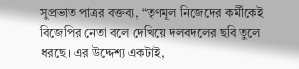সুপ্রভাত পাত্রর বক্তব্য, “তৃণমূল নিজেদের কর্মীকেই বিজেপির নেতা বলে দেখিয়ে দলবদলের ছবি তুলে ধরছে। এর উদ্দেশ্য একটাই,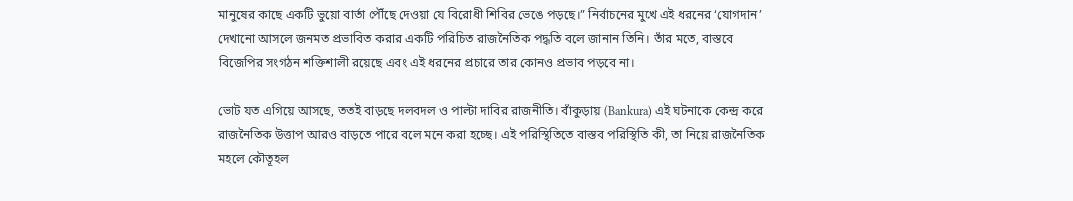মানুষের কাছে একটি ভুয়ো বার্তা পৌঁছে দেওয়া যে বিরোধী শিবির ভেঙে পড়ছে।” নির্বাচনের মুখে এই ধরনের ‘যোগদান’ দেখানো আসলে জনমত প্রভাবিত করার একটি পরিচিত রাজনৈতিক পদ্ধতি বলে জানান তিনি। তাঁর মতে, বাস্তবে বিজেপির সংগঠন শক্তিশালী রয়েছে এবং এই ধরনের প্রচারে তার কোনও প্রভাব পড়বে না।

ভোট যত এগিয়ে আসছে, ততই বাড়ছে দলবদল ও পাল্টা দাবির রাজনীতি। বাঁকুড়ায় (Bankura) এই ঘটনাকে কেন্দ্র করে রাজনৈতিক উত্তাপ আরও বাড়তে পারে বলে মনে করা হচ্ছে। এই পরিস্থিতিতে বাস্তব পরিস্থিতি কী, তা নিয়ে রাজনৈতিক মহলে কৌতূহল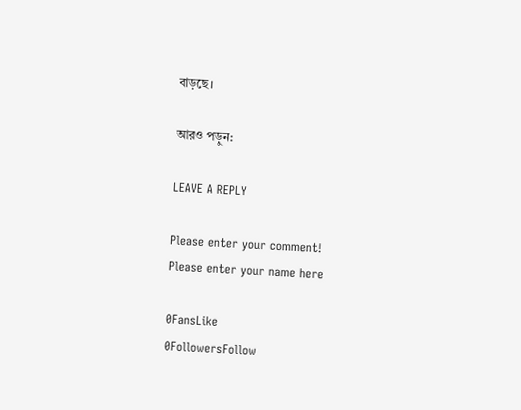বাড়ছে।

আরও পড়ুন:

LEAVE A REPLY

Please enter your comment!
Please enter your name here

0FansLike
0FollowersFollow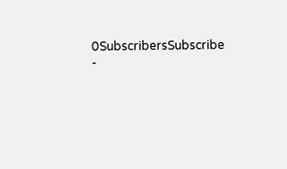0SubscribersSubscribe
-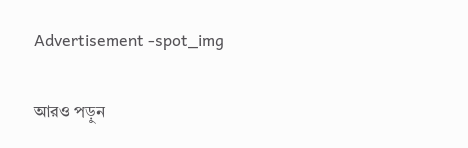Advertisement -spot_img

আরও পড়ুন